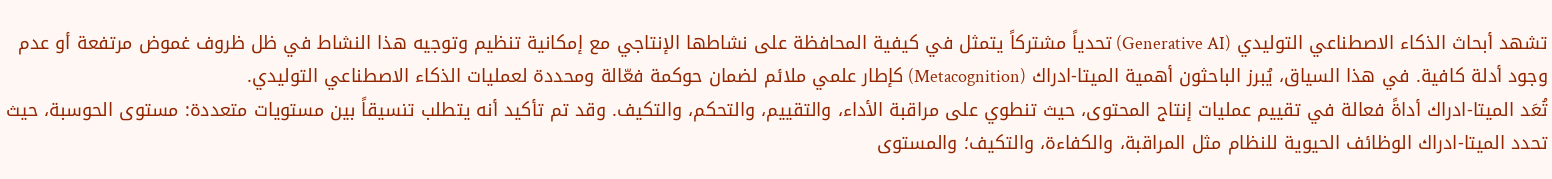تشهد أبحاث الذكاء الاصطناعي التوليدي (Generative AI) تحدياً مشتركاً يتمثل في كيفية المحافظة على نشاطها الإنتاجي مع إمكانية تنظيم وتوجيه هذا النشاط في ظل ظروف غموض مرتفعة أو عدم وجود أدلة كافية. في هذا السياق، يُبرز الباحثون أهمية الميتا-ادراك (Metacognition) كإطار علمي ملائم لضمان حوكمة فعّالة ومحددة لعمليات الذكاء الاصطناعي التوليدي.
تُعَد الميتا-ادراك أداةً فعالة في تقييم عمليات إنتاج المحتوى، حيث تنطوي على مراقبة الأداء، والتقييم، والتحكم، والتكيف. وقد تم تأكيد أنه يتطلب تنسيقاً بين مستويات متعددة: مستوى الحوسبة، حيث تحدد الميتا-ادراك الوظائف الحيوية للنظام مثل المراقبة، والكفاءة، والتكيف؛ والمستوى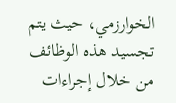الخوارزمي، حيث يتم تجسيد هذه الوظائف من خلال إجراءات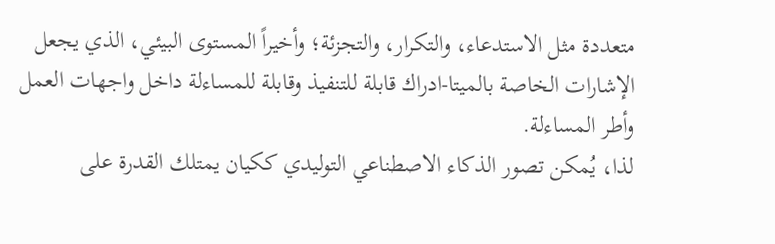متعددة مثل الاستدعاء، والتكرار، والتجزئة؛ وأخيراً المستوى البيئي، الذي يجعل الإشارات الخاصة بالميتا-ادراك قابلة للتنفيذ وقابلة للمساءلة داخل واجهات العمل وأطر المساءلة.
لذا، يُمكن تصور الذكاء الاصطناعي التوليدي ككيان يمتلك القدرة على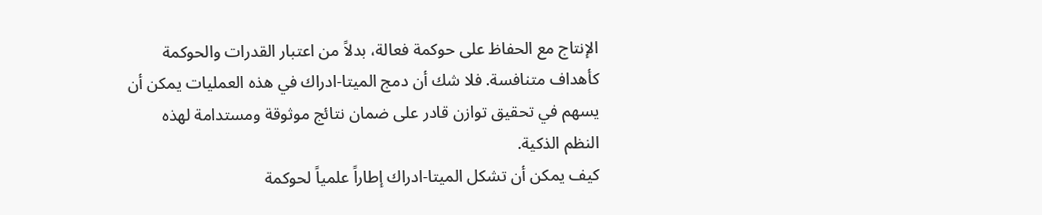الإنتاج مع الحفاظ على حوكمة فعالة، بدلاً من اعتبار القدرات والحوكمة كأهداف متنافسة. فلا شك أن دمج الميتا-ادراك في هذه العمليات يمكن أن يسهم في تحقيق توازن قادر على ضمان نتائج موثوقة ومستدامة لهذه النظم الذكية.
كيف يمكن أن تشكل الميتا-ادراك إطاراً علمياً لحوكمة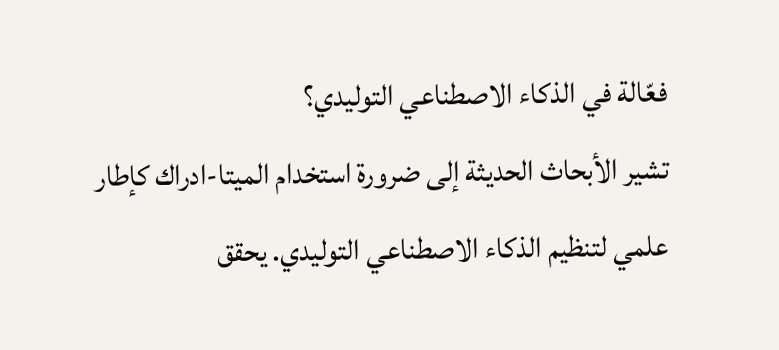فعّالة في الذكاء الاصطناعي التوليدي؟
تشير الأبحاث الحديثة إلى ضرورة استخدام الميتا-ادراك كإطار علمي لتنظيم الذكاء الاصطناعي التوليدي. يحقق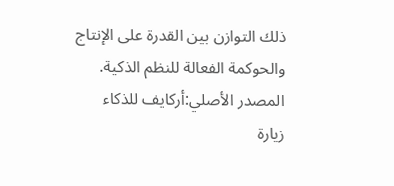ذلك التوازن بين القدرة على الإنتاج والحوكمة الفعالة للنظم الذكية.
المصدر الأصلي:أركايف للذكاء
زيارة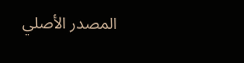المصدر الأصلي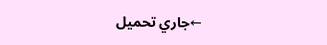←جاري تحميل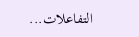التفاعلات...